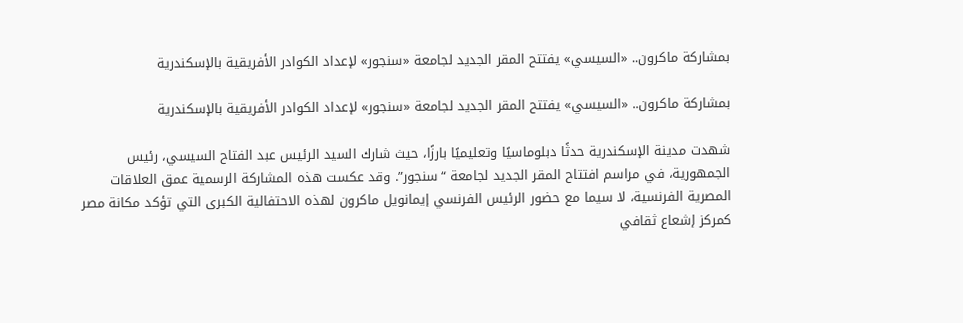بمشاركة ماكرون.. «السيسي» يفتتح المقر الجديد لجامعة «سنجور» لإعداد الكوادر الأفريقية بالإسكندرية

بمشاركة ماكرون.. «السيسي» يفتتح المقر الجديد لجامعة «سنجور» لإعداد الكوادر الأفريقية بالإسكندرية

شهدت مدينة الإسكندرية حدثًا دبلوماسيًا وتعليميًا بارزًا، حيث شارك السيد الرئيس عبد الفتاح السيسي، رئيس الجمهورية، في مراسم افتتاح المقر الجديد لجامعة “سنجور”. وقد عكست هذه المشاركة الرسمية عمق العلاقات المصرية الفرنسية، لا سيما مع حضور الرئيس الفرنسي إيمانويل ماكرون لهذه الاحتفالية الكبرى التي تؤكد مكانة مصر كمركز إشعاع ثقافي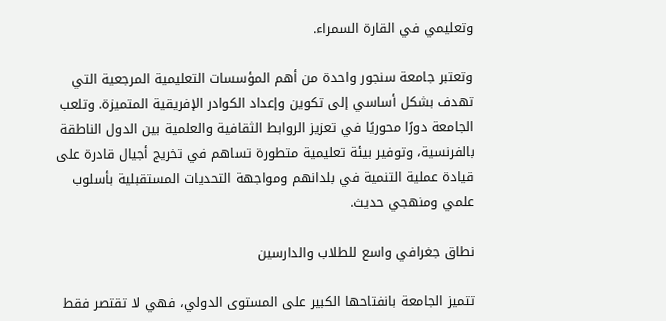وتعليمي في القارة السمراء.

وتعتبر جامعة سنجور واحدة من أهم المؤسسات التعليمية المرجعية التي تهدف بشكل أساسي إلى تكوين وإعداد الكوادر الإفريقية المتميزة. وتلعب الجامعة دورًا محوريًا في تعزيز الروابط الثقافية والعلمية بين الدول الناطقة بالفرنسية، وتوفير بيئة تعليمية متطورة تساهم في تخريج أجيال قادرة على قيادة عملية التنمية في بلدانهم ومواجهة التحديات المستقبلية بأسلوب علمي ومنهجي حديث.

نطاق جغرافي واسع للطلاب والدارسين

تتميز الجامعة بانفتاحها الكبير على المستوى الدولي، فهي لا تقتصر فقط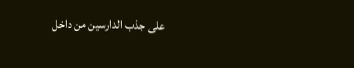على جذب الدارسين من داخل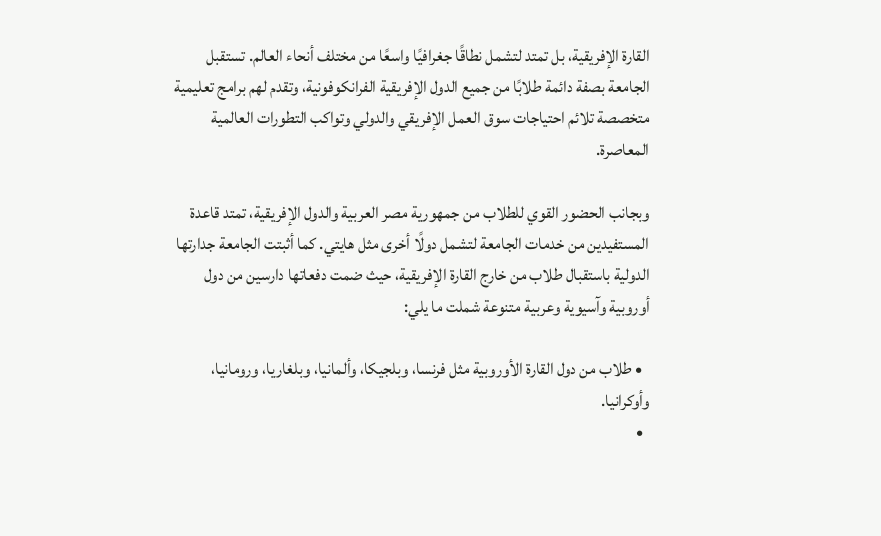القارة الإفريقية، بل تمتد لتشمل نطاقًا جغرافيًا واسعًا من مختلف أنحاء العالم. تستقبل الجامعة بصفة دائمة طلابًا من جميع الدول الإفريقية الفرانكوفونية، وتقدم لهم برامج تعليمية متخصصة تلائم احتياجات سوق العمل الإفريقي والدولي وتواكب التطورات العالمية المعاصرة.

وبجانب الحضور القوي للطلاب من جمهورية مصر العربية والدول الإفريقية، تمتد قاعدة المستفيدين من خدمات الجامعة لتشمل دولًا أخرى مثل هايتي. كما أثبتت الجامعة جدارتها الدولية باستقبال طلاب من خارج القارة الإفريقية، حيث ضمت دفعاتها دارسين من دول أوروبية وآسيوية وعربية متنوعة شملت ما يلي:

  • طلاب من دول القارة الأوروبية مثل فرنسا، وبلجيكا، وألمانيا، وبلغاريا، ورومانيا، وأوكرانيا.
  •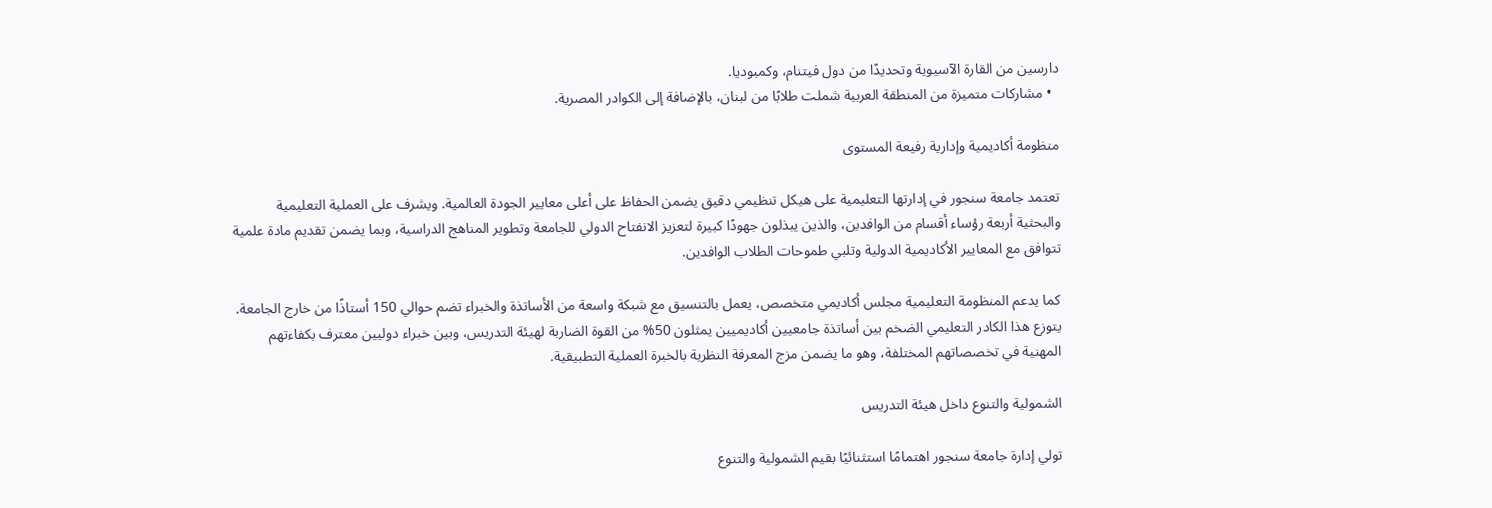دارسين من القارة الآسيوية وتحديدًا من دول فيتنام، وكمبوديا.
  • مشاركات متميزة من المنطقة العربية شملت طلابًا من لبنان، بالإضافة إلى الكوادر المصرية.

منظومة أكاديمية وإدارية رفيعة المستوى

تعتمد جامعة سنجور في إدارتها التعليمية على هيكل تنظيمي دقيق يضمن الحفاظ على أعلى معايير الجودة العالمية. ويشرف على العملية التعليمية والبحثية أربعة رؤساء أقسام من الوافدين، والذين يبذلون جهودًا كبيرة لتعزيز الانفتاح الدولي للجامعة وتطوير المناهج الدراسية، وبما يضمن تقديم مادة علمية تتوافق مع المعايير الأكاديمية الدولية وتلبي طموحات الطلاب الوافدين.

كما يدعم المنظومة التعليمية مجلس أكاديمي متخصص، يعمل بالتنسيق مع شبكة واسعة من الأساتذة والخبراء تضم حوالي 150 أستاذًا من خارج الجامعة. يتوزع هذا الكادر التعليمي الضخم بين أساتذة جامعيين أكاديميين يمثلون 50% من القوة الضاربة لهيئة التدريس، وبين خبراء دوليين معترف بكفاءتهم المهنية في تخصصاتهم المختلفة، وهو ما يضمن مزج المعرفة النظرية بالخبرة العملية التطبيقية.

الشمولية والتنوع داخل هيئة التدريس

تولي إدارة جامعة سنجور اهتمامًا استثنائيًا بقيم الشمولية والتنوع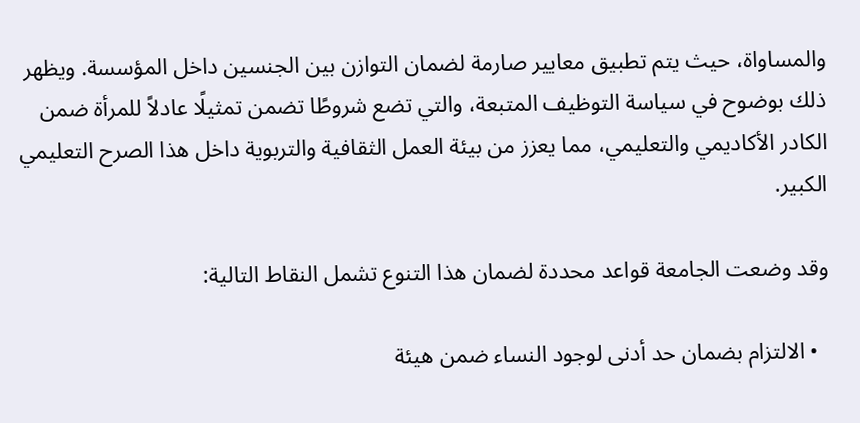والمساواة، حيث يتم تطبيق معايير صارمة لضمان التوازن بين الجنسين داخل المؤسسة. ويظهر ذلك بوضوح في سياسة التوظيف المتبعة، والتي تضع شروطًا تضمن تمثيلًا عادلاً للمرأة ضمن الكادر الأكاديمي والتعليمي، مما يعزز من بيئة العمل الثقافية والتربوية داخل هذا الصرح التعليمي الكبير.

وقد وضعت الجامعة قواعد محددة لضمان هذا التنوع تشمل النقاط التالية:

  • الالتزام بضمان حد أدنى لوجود النساء ضمن هيئة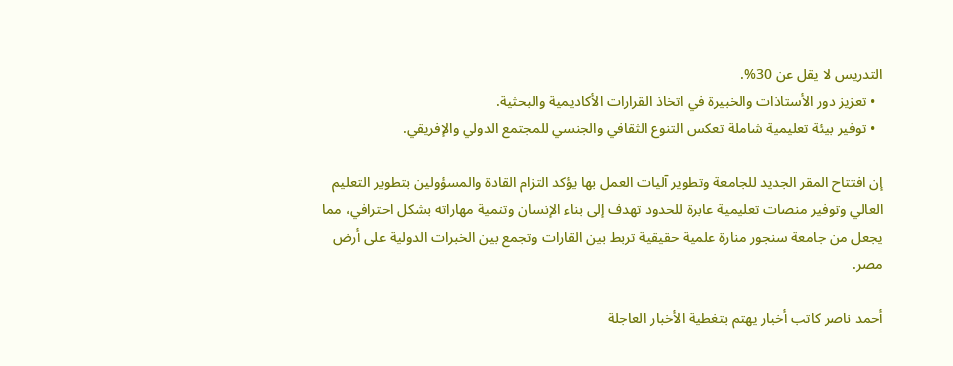التدريس لا يقل عن 30%.
  • تعزيز دور الأستاذات والخبيرة في اتخاذ القرارات الأكاديمية والبحثية.
  • توفير بيئة تعليمية شاملة تعكس التنوع الثقافي والجنسي للمجتمع الدولي والإفريقي.

إن افتتاح المقر الجديد للجامعة وتطوير آليات العمل بها يؤكد التزام القادة والمسؤولين بتطوير التعليم العالي وتوفير منصات تعليمية عابرة للحدود تهدف إلى بناء الإنسان وتنمية مهاراته بشكل احترافي، مما يجعل من جامعة سنجور منارة علمية حقيقية تربط بين القارات وتجمع بين الخبرات الدولية على أرض مصر.

أحمد ناصر كاتب أخبار يهتم بتغطية الأخبار العاجلة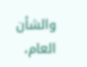والشأن العام،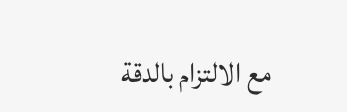مع الالتزام بالدقة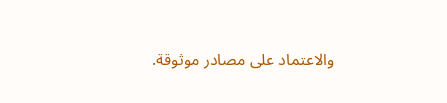والاعتماد على مصادر موثوقة.